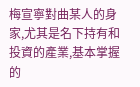梅宣寧對曲某人的身家,尤其是名下持有和投資的產業,基本掌握的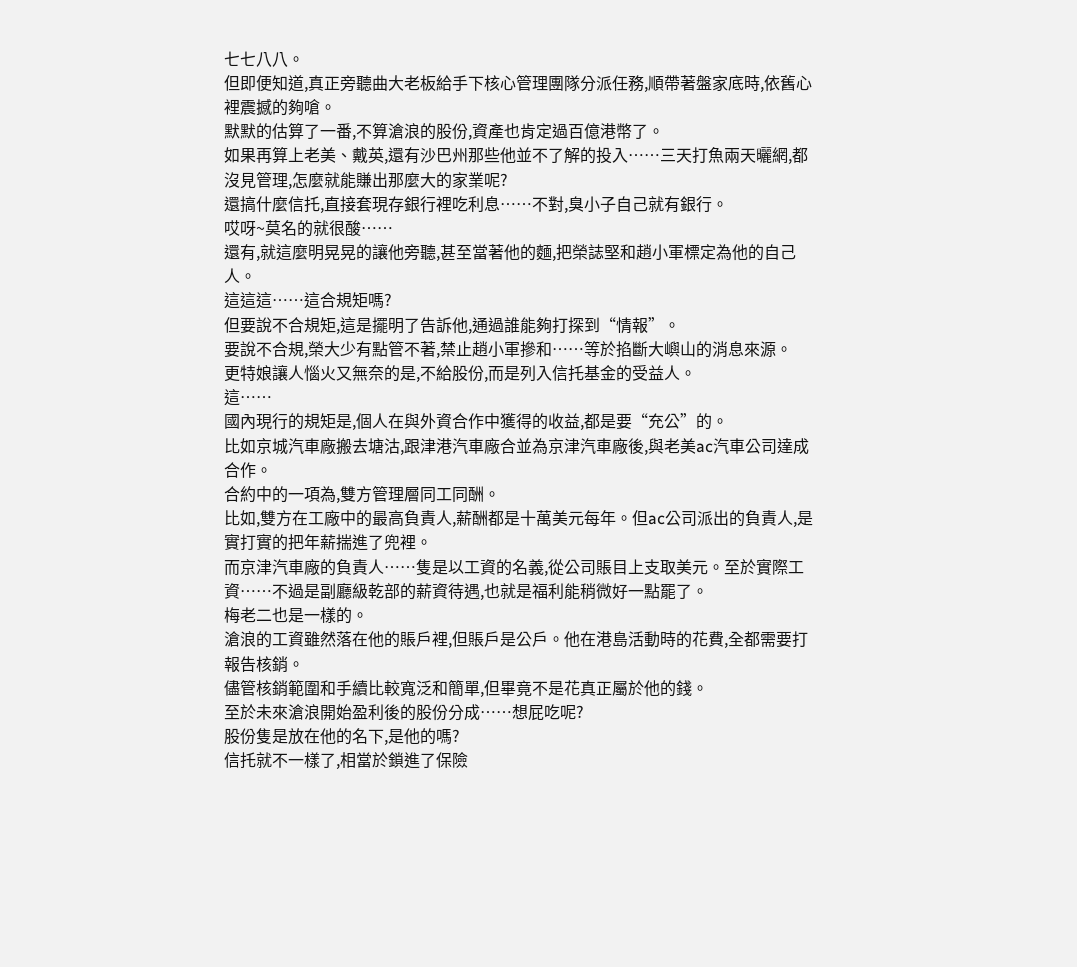七七八八。
但即便知道,真正旁聽曲大老板給手下核心管理團隊分派任務,順帶著盤家底時,依舊心裡震撼的夠嗆。
默默的估算了一番,不算滄浪的股份,資產也肯定過百億港幣了。
如果再算上老美、戴英,還有沙巴州那些他並不了解的投入……三天打魚兩天曬網,都沒見管理,怎麼就能賺出那麼大的家業呢?
還搞什麼信托,直接套現存銀行裡吃利息……不對,臭小子自己就有銀行。
哎呀~莫名的就很酸……
還有,就這麼明晃晃的讓他旁聽,甚至當著他的麵,把榮誌堅和趙小軍標定為他的自己人。
這這這……這合規矩嗎?
但要說不合規矩,這是擺明了告訴他,通過誰能夠打探到“情報”。
要說不合規,榮大少有點管不著,禁止趙小軍摻和……等於掐斷大嶼山的消息來源。
更特娘讓人惱火又無奈的是,不給股份,而是列入信托基金的受益人。
這……
國內現行的規矩是,個人在與外資合作中獲得的收益,都是要“充公”的。
比如京城汽車廠搬去塘沽,跟津港汽車廠合並為京津汽車廠後,與老美ac汽車公司達成合作。
合約中的一項為,雙方管理層同工同酬。
比如,雙方在工廠中的最高負責人,薪酬都是十萬美元每年。但ac公司派出的負責人,是實打實的把年薪揣進了兜裡。
而京津汽車廠的負責人……隻是以工資的名義,從公司賬目上支取美元。至於實際工資……不過是副廳級乾部的薪資待遇,也就是福利能稍微好一點罷了。
梅老二也是一樣的。
滄浪的工資雖然落在他的賬戶裡,但賬戶是公戶。他在港島活動時的花費,全都需要打報告核銷。
儘管核銷範圍和手續比較寬泛和簡單,但畢竟不是花真正屬於他的錢。
至於未來滄浪開始盈利後的股份分成……想屁吃呢?
股份隻是放在他的名下,是他的嗎?
信托就不一樣了,相當於鎖進了保險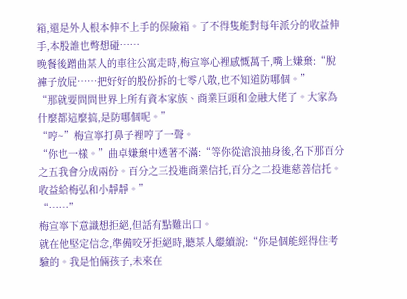箱,還是外人根本伸不上手的保險箱。了不得隻能對每年派分的收益伸手,本股誰也彆想碰……
晚餐後蹭曲某人的車往公寓走時,梅宣寧心裡感慨萬千,嘴上嫌棄:“脫褲子放屁……把好好的股份拆的七零八散,也不知道防哪個。”
“那就要問問世界上所有資本家族、商業巨頭和金融大佬了。大家為什麼都這麼搞,是防哪個呢。”
“哼~”梅宣寧打鼻子裡哼了一聲。
“你也一樣。”曲卓嫌棄中透著不滿:“等你從滄浪抽身後,名下那百分之五我會分成兩份。百分之三投進商業信托,百分之二投進慈善信托。收益給梅弘和小靜靜。”
“……”
梅宣寧下意識想拒絕,但話有點難出口。
就在他堅定信念,準備咬牙拒絕時,聽某人繼續說:“你是個能經得住考驗的。我是怕倆孩子,未來在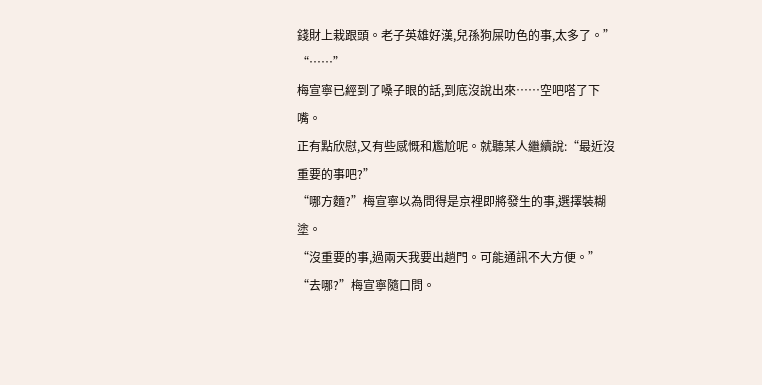錢財上栽跟頭。老子英雄好漢,兒孫狗屎叻色的事,太多了。”
“……”
梅宣寧已經到了嗓子眼的話,到底沒說出來……空吧嗒了下嘴。
正有點欣慰,又有些感慨和尷尬呢。就聽某人繼續說:“最近沒重要的事吧?”
“哪方麵?”梅宣寧以為問得是京裡即將發生的事,選擇裝糊塗。
“沒重要的事,過兩天我要出趟門。可能通訊不大方便。”
“去哪?”梅宣寧隨口問。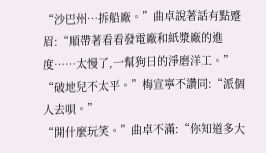“沙巴州…拆船廠。”曲卓說著話有點蹙眉:“順帶著看看發電廠和紙漿廠的進度……太慢了,一幫狗日的淨磨洋工。”
“破地兒不太平。”梅宣寧不讚同:“派個人去唄。”
“開什麼玩笑。”曲卓不滿:“你知道多大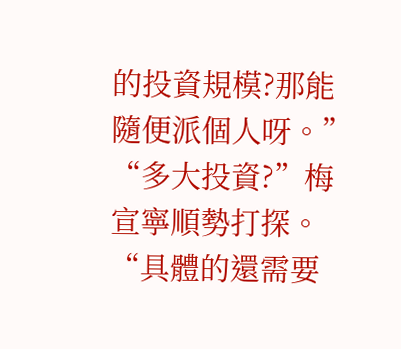的投資規模?那能隨便派個人呀。”
“多大投資?”梅宣寧順勢打探。
“具體的還需要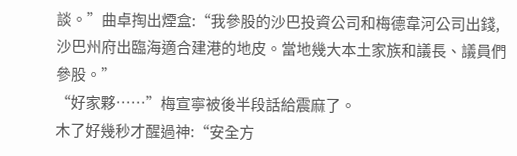談。”曲卓掏出煙盒:“我參股的沙巴投資公司和梅德韋河公司出錢,沙巴州府出臨海適合建港的地皮。當地幾大本土家族和議長、議員們參股。”
“好家夥……”梅宣寧被後半段話給震麻了。
木了好幾秒才醒過神:“安全方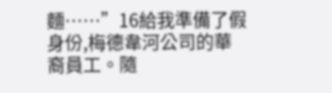麵……”16給我準備了假身份,梅德韋河公司的華裔員工。隨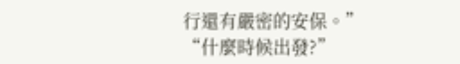行還有嚴密的安保。”
“什麼時候出發?”